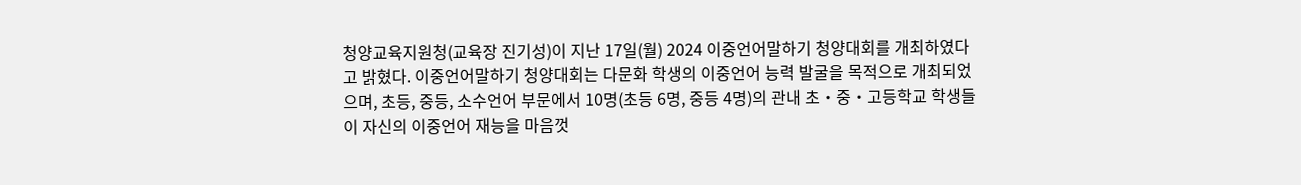청양교육지원청(교육장 진기성)이 지난 17일(월) 2024 이중언어말하기 청양대회를 개최하였다고 밝혔다. 이중언어말하기 청양대회는 다문화 학생의 이중언어 능력 발굴을 목적으로 개최되었으며, 초등, 중등, 소수언어 부문에서 10명(초등 6명, 중등 4명)의 관내 초・중・고등학교 학생들이 자신의 이중언어 재능을 마음껏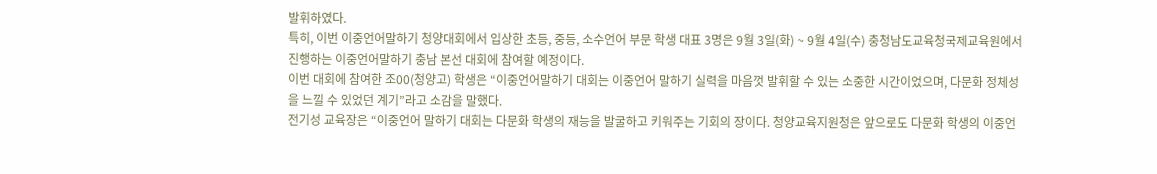발휘하였다.
특히, 이번 이중언어말하기 청양대회에서 입상한 초등, 중등, 소수언어 부문 학생 대표 3명은 9월 3일(화) ~ 9월 4일(수) 충청남도교육청국제교육원에서 진행하는 이중언어말하기 충남 본선 대회에 참여할 예정이다.
이번 대회에 참여한 조00(청양고) 학생은 “이중언어말하기 대회는 이중언어 말하기 실력을 마음껏 발휘할 수 있는 소중한 시간이었으며, 다문화 정체성을 느낄 수 있었던 계기”라고 소감을 말했다.
전기성 교육장은 “이중언어 말하기 대회는 다문화 학생의 재능을 발굴하고 키워주는 기회의 장이다. 청양교육지원청은 앞으로도 다문화 학생의 이중언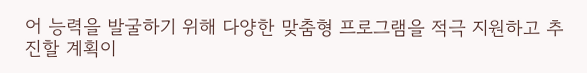어 능력을 발굴하기 위해 다양한 맞춤형 프로그램을 적극 지원하고 추진할 계획이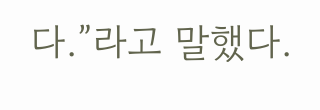다.”라고 말했다.